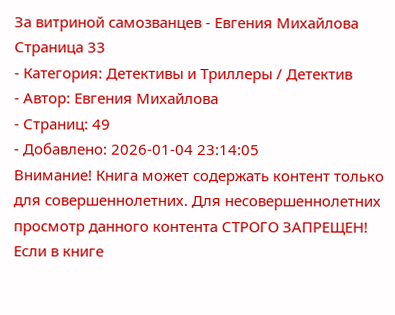За витриной самозванцев - Евгения Михайлова Страница 33
- Категория: Детективы и Триллеры / Детектив
- Автор: Евгения Михайлова
- Страниц: 49
- Добавлено: 2026-01-04 23:14:05
Внимание! Книга может содержать контент только для совершеннолетних. Для несовершеннолетних просмотр данного контента СТРОГО ЗАПРЕЩЕН! Если в книге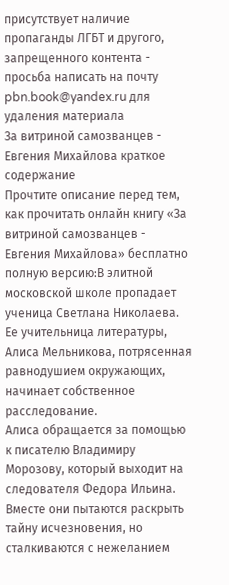присутствует наличие пропаганды ЛГБТ и другого, запрещенного контента - просьба написать на почту pbn.book@yandex.ru для удаления материала
За витриной самозванцев - Евгения Михайлова краткое содержание
Прочтите описание перед тем, как прочитать онлайн книгу «За витриной самозванцев - Евгения Михайлова» бесплатно полную версию:В элитной московской школе пропадает ученица Светлана Николаева. Ее учительница литературы, Алиса Мельникова, потрясенная равнодушием окружающих, начинает собственное расследование.
Алиса обращается за помощью к писателю Владимиру Морозову, который выходит на следователя Федора Ильина. Вместе они пытаются раскрыть тайну исчезновения, но сталкиваются с нежеланием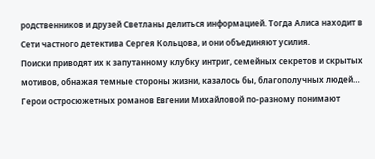родственников и друзей Светланы делиться информацией. Тогда Алиса находит в Сети частного детектива Сергея Кольцова, и они объединяют усилия.
Поиски приводят их к запутанному клубку интриг, семейных секретов и скрытых мотивов, обнажая темные стороны жизни, казалось бы, благополучных людей…
Герои остросюжетных романов Евгении Михайловой по-разному понимают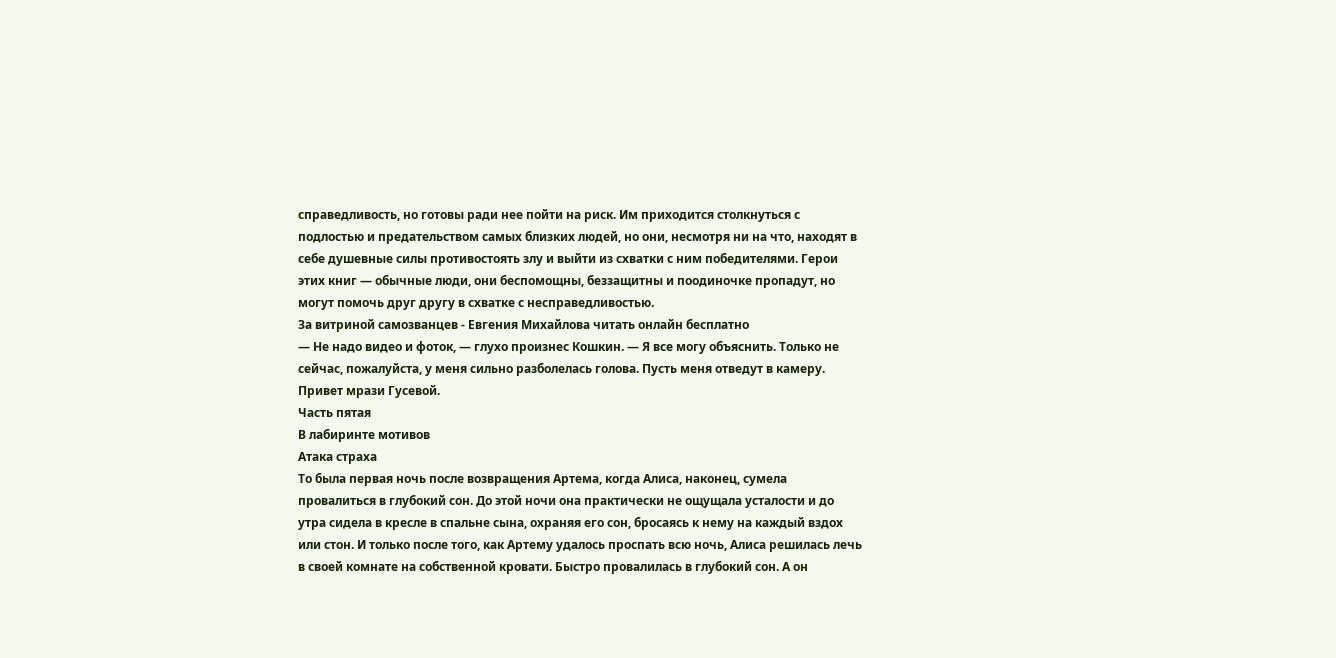справедливость, но готовы ради нее пойти на риск. Им приходится столкнуться с подлостью и предательством самых близких людей, но они, несмотря ни на что, находят в себе душевные силы противостоять злу и выйти из схватки с ним победителями. Герои этих книг — обычные люди, они беспомощны, беззащитны и поодиночке пропадут, но могут помочь друг другу в схватке с несправедливостью.
За витриной самозванцев - Евгения Михайлова читать онлайн бесплатно
— Не надо видео и фоток, — глухо произнес Кошкин. — Я все могу объяснить. Только не сейчас, пожалуйста, у меня сильно разболелась голова. Пусть меня отведут в камеру. Привет мрази Гусевой.
Часть пятая
В лабиринте мотивов
Атака страха
То была первая ночь после возвращения Артема, когда Алиса, наконец, сумела провалиться в глубокий сон. До этой ночи она практически не ощущала усталости и до утра сидела в кресле в спальне сына, охраняя его сон, бросаясь к нему на каждый вздох или стон. И только после того, как Артему удалось проспать всю ночь, Алиса решилась лечь в своей комнате на собственной кровати. Быстро провалилась в глубокий сон. А он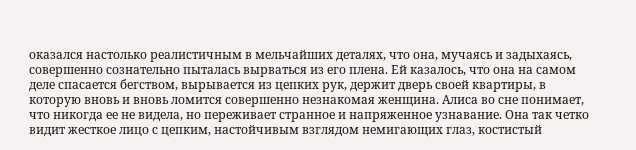оказался настолько реалистичным в мельчайших деталях, что она, мучаясь и задыхаясь, совершенно сознательно пыталась вырваться из его плена. Ей казалось, что она на самом деле спасается бегством, вырывается из цепких рук, держит дверь своей квартиры, в которую вновь и вновь ломится совершенно незнакомая женщина. Алиса во сне понимает, что никогда ее не видела, но переживает странное и напряженное узнавание. Она так четко видит жесткое лицо с цепким, настойчивым взглядом немигающих глаз, костистый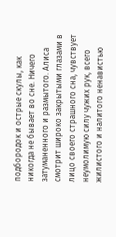подбородок и острые скулы, как никогда не бывает во сне. Ничего затуманенного и размытого. Алиса смотрит широко закрытыми глазами в лицо своего страшного сна, чувствует неумолимую силу чужих рук, всего жилистого и налитого ненавистью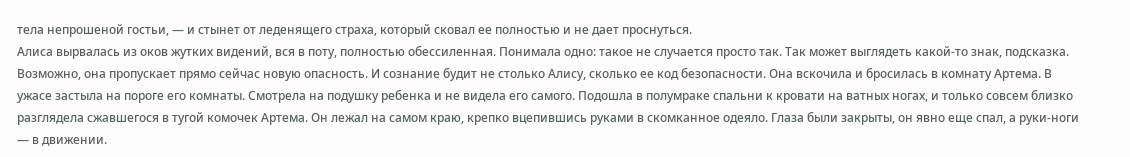тела непрошеной гостьи, — и стынет от леденящего страха, который сковал ее полностью и не дает проснуться.
Алиса вырвалась из оков жутких видений, вся в поту, полностью обессиленная. Понимала одно: такое не случается просто так. Так может выглядеть какой-то знак, подсказка. Возможно, она пропускает прямо сейчас новую опасность. И сознание будит не столько Алису, сколько ее код безопасности. Она вскочила и бросилась в комнату Артема. В ужасе застыла на пороге его комнаты. Смотрела на подушку ребенка и не видела его самого. Подошла в полумраке спальни к кровати на ватных ногах, и только совсем близко разглядела сжавшегося в тугой комочек Артема. Он лежал на самом краю, крепко вцепившись руками в скомканное одеяло. Глаза были закрыты, он явно еще спал, а руки-ноги — в движении.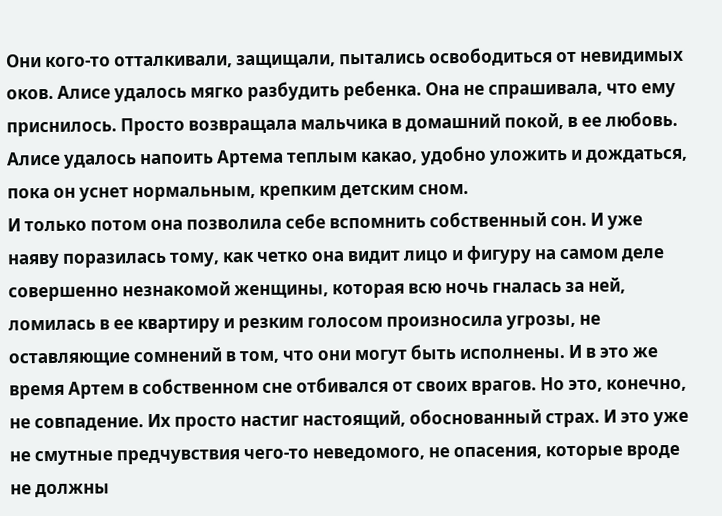Они кого-то отталкивали, защищали, пытались освободиться от невидимых оков. Алисе удалось мягко разбудить ребенка. Она не спрашивала, что ему приснилось. Просто возвращала мальчика в домашний покой, в ее любовь.
Алисе удалось напоить Артема теплым какао, удобно уложить и дождаться, пока он уснет нормальным, крепким детским сном.
И только потом она позволила себе вспомнить собственный сон. И уже наяву поразилась тому, как четко она видит лицо и фигуру на самом деле совершенно незнакомой женщины, которая всю ночь гналась за ней, ломилась в ее квартиру и резким голосом произносила угрозы, не оставляющие сомнений в том, что они могут быть исполнены. И в это же время Артем в собственном сне отбивался от своих врагов. Но это, конечно, не совпадение. Их просто настиг настоящий, обоснованный страх. И это уже не смутные предчувствия чего-то неведомого, не опасения, которые вроде не должны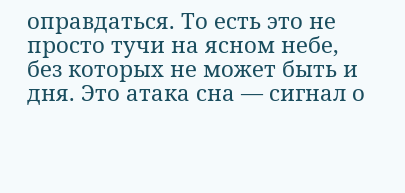оправдаться. То есть это не просто тучи на ясном небе, без которых не может быть и дня. Это атака сна — сигнал о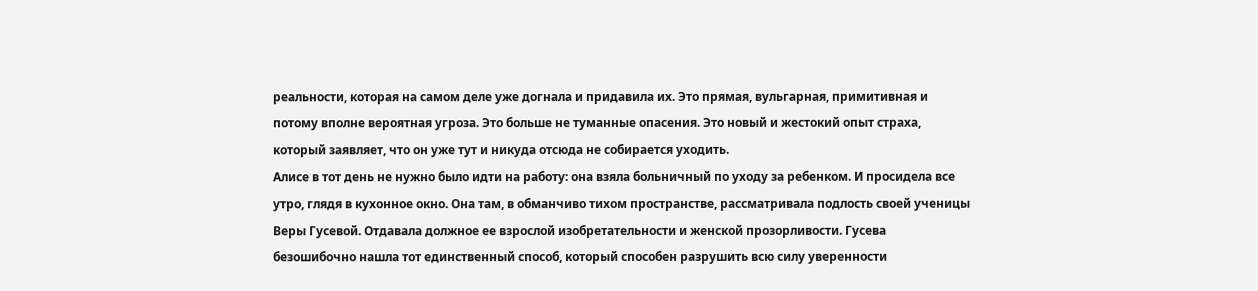реальности, которая на самом деле уже догнала и придавила их. Это прямая, вульгарная, примитивная и потому вполне вероятная угроза. Это больше не туманные опасения. Это новый и жестокий опыт страха, который заявляет, что он уже тут и никуда отсюда не собирается уходить.
Алисе в тот день не нужно было идти на работу: она взяла больничный по уходу за ребенком. И просидела все утро, глядя в кухонное окно. Она там, в обманчиво тихом пространстве, рассматривала подлость своей ученицы Веры Гусевой. Отдавала должное ее взрослой изобретательности и женской прозорливости. Гусева безошибочно нашла тот единственный способ, который способен разрушить всю силу уверенности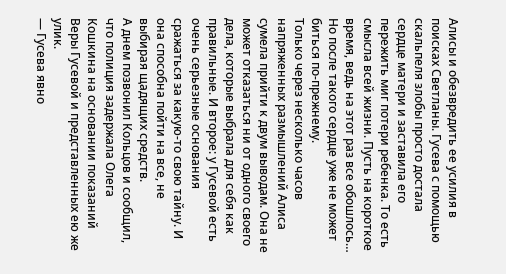Алисы и обезвредить ее усилия в поисках Светланы. Гусева с помощью скальпеля злобы просто достала сердце матери и заставила его пережить миг потери ребенка. То есть смысла всей жизни. Пусть на короткое время, ведь на этот раз все обошлось… Но после такого сердце уже не может биться по-прежнему.
Только через несколько часов напряженных размышлений Алиса сумела прийти к двум выводам. Она не может отказаться ни от одного своего дела, которые выбрала для себя как правильные. И второе: у Гусевой есть очень серьезные основания сражаться за какую-то свою тайну. И она способна пойти на все, не выбирая щадящих средств.
А днем позвонил Кольцов и сообщил, что полиция задержала Олега Кошкина на основании показаний Веры Гусевой и представленных ею же улик.
— Гусева явно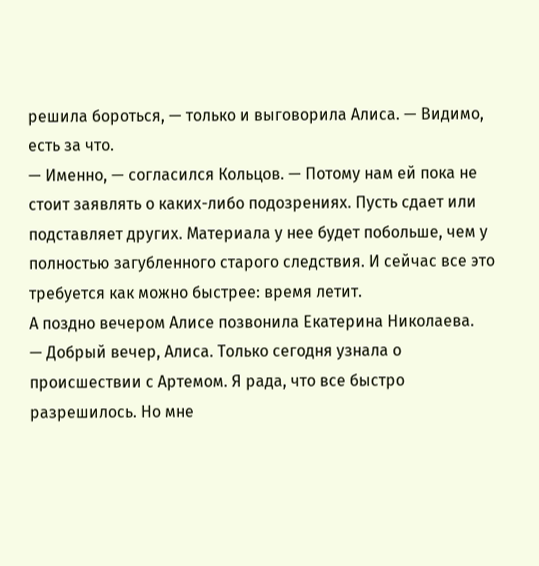решила бороться, — только и выговорила Алиса. — Видимо, есть за что.
— Именно, — согласился Кольцов. — Потому нам ей пока не стоит заявлять о каких-либо подозрениях. Пусть сдает или подставляет других. Материала у нее будет побольше, чем у полностью загубленного старого следствия. И сейчас все это требуется как можно быстрее: время летит.
А поздно вечером Алисе позвонила Екатерина Николаева.
— Добрый вечер, Алиса. Только сегодня узнала о происшествии с Артемом. Я рада, что все быстро разрешилось. Но мне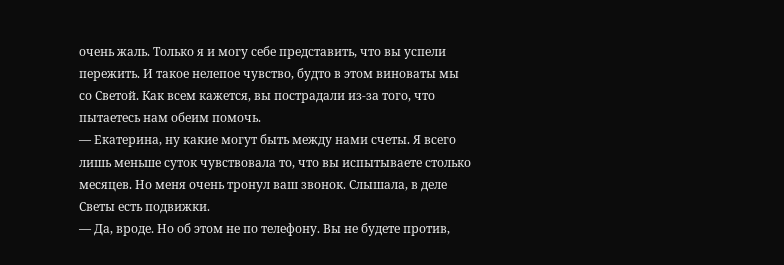очень жаль. Только я и могу себе представить, что вы успели пережить. И такое нелепое чувство, будто в этом виноваты мы со Светой. Как всем кажется, вы пострадали из-за того, что пытаетесь нам обеим помочь.
— Екатерина, ну какие могут быть между нами счеты. Я всего лишь меньше суток чувствовала то, что вы испытываете столько месяцев. Но меня очень тронул ваш звонок. Слышала, в деле Светы есть подвижки.
— Да, вроде. Но об этом не по телефону. Вы не будете против,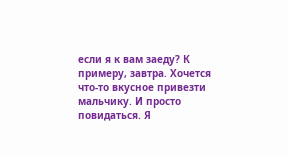если я к вам заеду? К примеру, завтра. Хочется что-то вкусное привезти мальчику. И просто повидаться. Я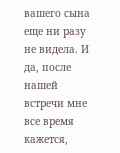вашего сына еще ни разу не видела. И да, после нашей встречи мне все время кажется,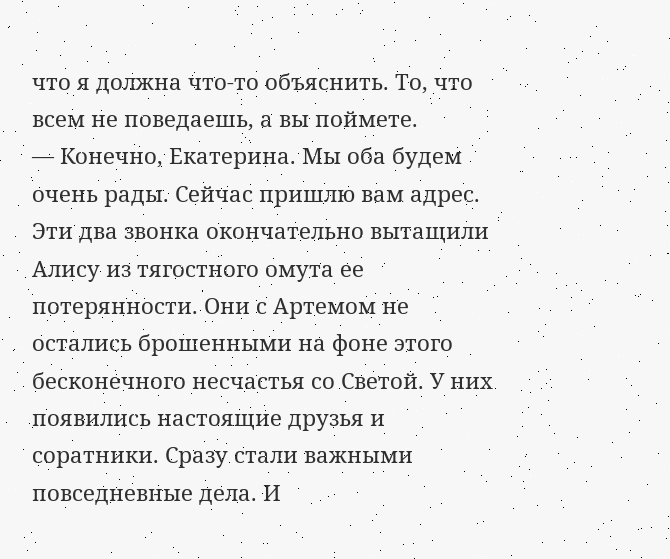что я должна что-то объяснить. То, что всем не поведаешь, а вы поймете.
— Конечно, Екатерина. Мы оба будем очень рады. Сейчас пришлю вам адрес.
Эти два звонка окончательно вытащили Алису из тягостного омута ее потерянности. Они с Артемом не остались брошенными на фоне этого бесконечного несчастья со Светой. У них появились настоящие друзья и соратники. Сразу стали важными повседневные дела. И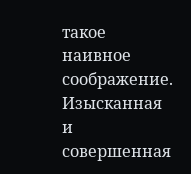такое наивное соображение. Изысканная и совершенная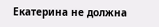Екатерина не должна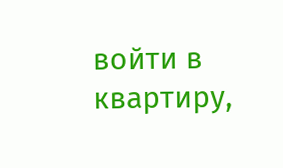войти в квартиру,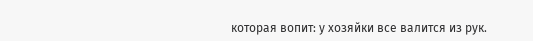которая вопит: у хозяйки все валится из рук.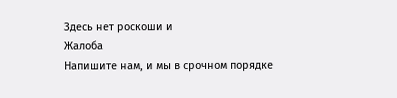Здесь нет роскоши и
Жалоба
Напишите нам, и мы в срочном порядке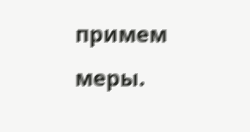примем меры.